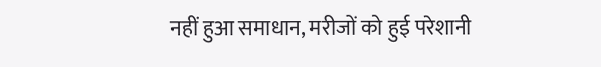नहीं हुआ समाधान, मरीजों को हुई परेशानी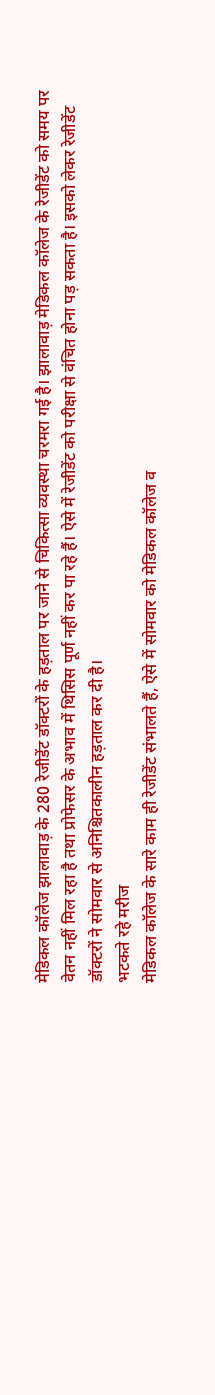मेडिकल कॉलेज झालावाड़ के 280 रेजीडेंट डॉक्टरों के हड़ताल पर जाने से चिकित्सा व्यवस्था चरमरा गई है। झालावाड़ मेडिकल कॉलेज के रेजीडेंट को समय पर वेतन नहीं मिल रहा है तथा प्रोफेसर के अभाव में थिसिस पूर्ण नहीं कर पा रहे हैं। ऐसे में रेजीडेंट को परीक्षा से वंचित होना पड़ सकता है। इसको लेकर रेजीडेंट डॉक्टरों ने सोमवार से अनिश्चितकालीन हड़ताल कर दी है।
भटकते रहे मरीज
मेडिकल कॉलेज के सारे काम ही रेजीडेंट संभालते हैं, ऐसे में सोमवार को मेडिकल कॉलेज व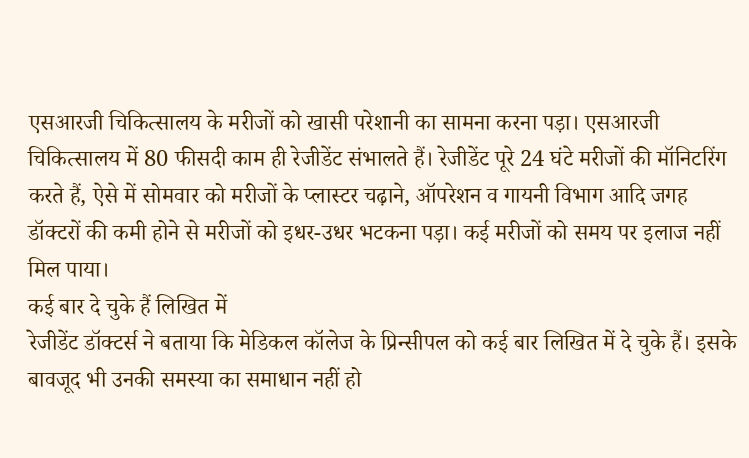एसआरजी चिकित्सालय के मरीजों को खासी परेशानी का सामना करना पड़ा। एसआरजी चिकित्सालय में 80 फीसदी काम ही रेजीडेंट संभालते हैं। रेजीडेंट पूरे 24 घंटे मरीजों की मॉनिटरिंग करते हैं, ऐसे में सोमवार को मरीजों के प्लास्टर चढ़ाने, ऑपरेशन व गायनी विभाग आदि जगह डॉक्टरों की कमी होने से मरीजों को इधर-उधर भटकना पड़ा। कई मरीजों को समय पर इलाज नहीं मिल पाया।
कई बार दे चुके हैं लिखित में
रेजीडेंट डॉक्टर्स ने बताया कि मेडिकल कॉलेज के प्रिन्सीपल को कई बार लिखित में दे चुके हैं। इसके बावजूद भी उनकी समस्या का समाधान नहीं हो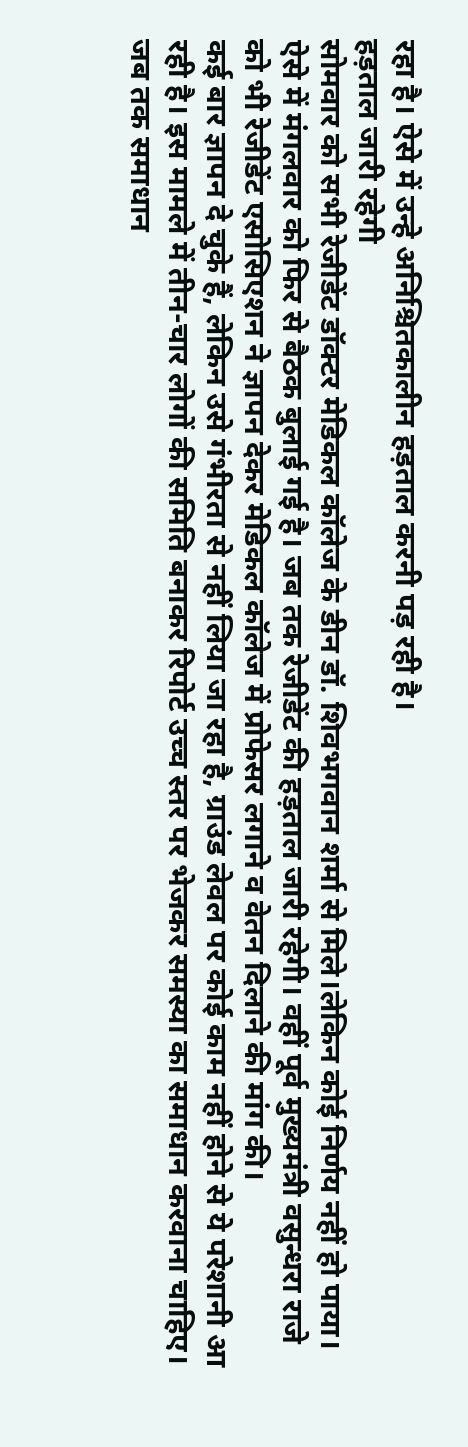रहा है। ऐसे में उन्हे अनिश्चितकालीन हड़ताल करनी पड़ रही है।
हड़ताल जारी रहेगी
सोमवार को सभी रेजीडेंट डॉक्टर मेडिकल कॉलेज के डीन डॉ. शिवभगवान शर्मा से मिले।लेकिन कोई निर्णय नहीं हो पाया। ऐसे में मंगलवार को फिर से बैठक बुलाई गई है। जब तक रेजीडेंट की हड़ताल जारी रहेगी। वहीं पूर्व मुख्यमंत्री वसुन्धरा राजे को भी रेजीडेंट एसोसिएशन ने ज्ञापन देकर मेडिकल कॉलेज में प्रोफेसर लगाने व वेतन दिलाने की मांग की।
कई बार ज्ञापन दे चुके हैं, लेकिन उसे गंभीरता से नहीं लिया जा रहा है, ग्राउंड लेवल पर कोई काम नहीं होने से ये परेशानी आ रही है। इस मामले में तीन-चार लोगों की समिति बनाकर रिपोर्ट उच्च स्तर पर भेजकर समस्या का समाधान करवाना चाहिए। जब तक समाधान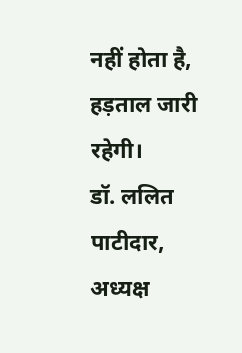नहीं होता है, हड़ताल जारी रहेगी।
डॉ. ललित पाटीदार, अध्यक्ष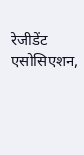रेजीडेंट एसोसिएशन,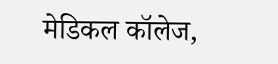मेडिकल कॉलेज,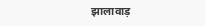झालावाड़